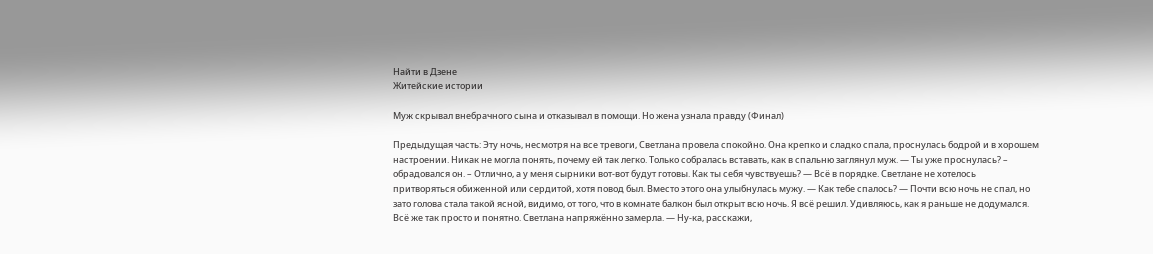Найти в Дзене
Житейские истории

Муж скрывал внебрачного сына и отказывал в помощи. Но жена узнала правду (Финал)

Предыдущая часть: Эту ночь, несмотря на все тревоги, Светлана провела спокойно. Она крепко и сладко спала, проснулась бодрой и в хорошем настроении. Никак не могла понять, почему ей так легко. Только собралась вставать, как в спальню заглянул муж. — Ты уже проснулась? – обрадовался он. – Отлично, а у меня сырники вот-вот будут готовы. Как ты себя чувствуешь? — Всё в порядке. Светлане не хотелось притворяться обиженной или сердитой, хотя повод был. Вместо этого она улыбнулась мужу. — Как тебе спалось? — Почти всю ночь не спал, но зато голова стала такой ясной, видимо, от того, что в комнате балкон был открыт всю ночь. Я всё решил. Удивляюсь, как я раньше не додумался. Всё же так просто и понятно. Светлана напряжённо замерла. — Ну-ка, расскажи,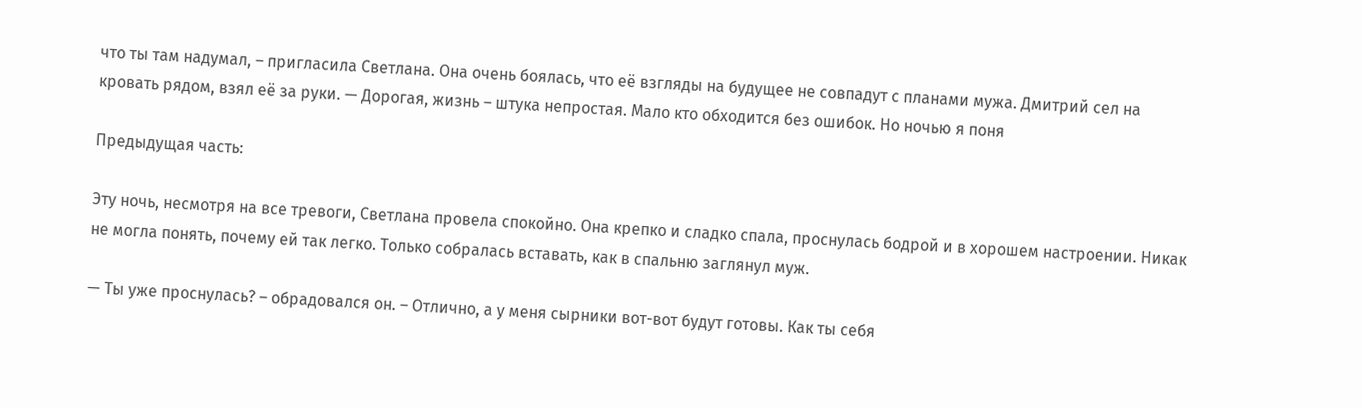что ты там надумал, – пригласила Светлана. Она очень боялась, что её взгляды на будущее не совпадут с планами мужа. Дмитрий сел на кровать рядом, взял её за руки. — Дорогая, жизнь – штука непростая. Мало кто обходится без ошибок. Но ночью я поня

Предыдущая часть:

Эту ночь, несмотря на все тревоги, Светлана провела спокойно. Она крепко и сладко спала, проснулась бодрой и в хорошем настроении. Никак не могла понять, почему ей так легко. Только собралась вставать, как в спальню заглянул муж.

— Ты уже проснулась? – обрадовался он. – Отлично, а у меня сырники вот-вот будут готовы. Как ты себя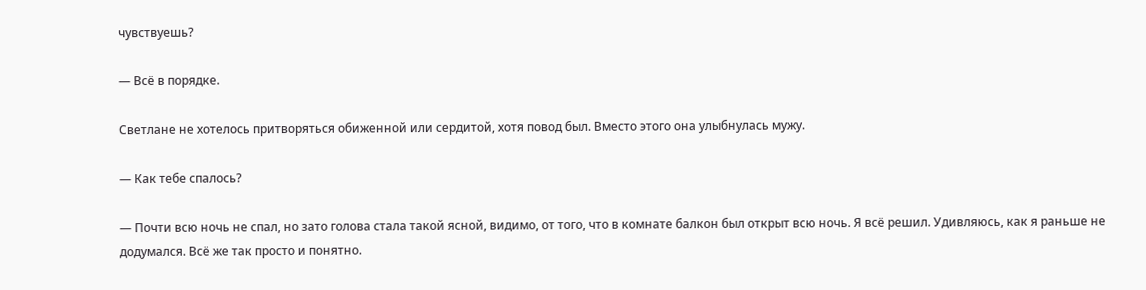чувствуешь?

— Всё в порядке.

Светлане не хотелось притворяться обиженной или сердитой, хотя повод был. Вместо этого она улыбнулась мужу.

— Как тебе спалось?

— Почти всю ночь не спал, но зато голова стала такой ясной, видимо, от того, что в комнате балкон был открыт всю ночь. Я всё решил. Удивляюсь, как я раньше не додумался. Всё же так просто и понятно.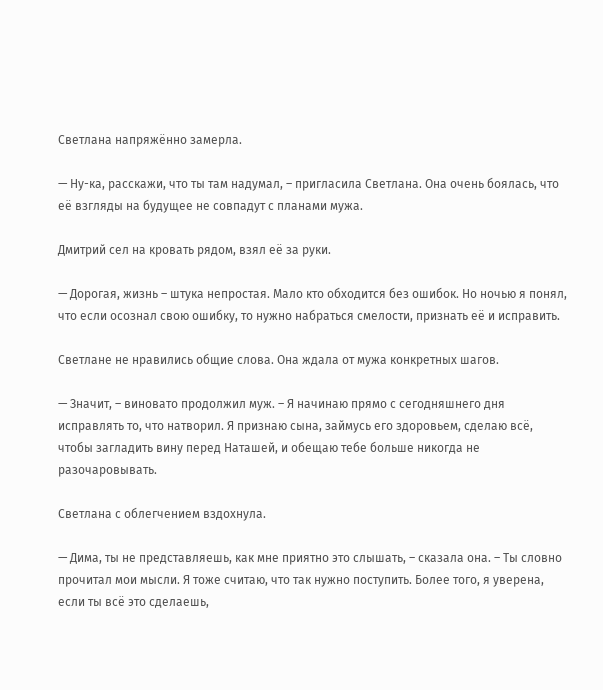Светлана напряжённо замерла.

— Ну-ка, расскажи, что ты там надумал, – пригласила Светлана. Она очень боялась, что её взгляды на будущее не совпадут с планами мужа.

Дмитрий сел на кровать рядом, взял её за руки.

— Дорогая, жизнь – штука непростая. Мало кто обходится без ошибок. Но ночью я понял, что если осознал свою ошибку, то нужно набраться смелости, признать её и исправить.

Светлане не нравились общие слова. Она ждала от мужа конкретных шагов.

— Значит, – виновато продолжил муж. – Я начинаю прямо с сегодняшнего дня исправлять то, что натворил. Я признаю сына, займусь его здоровьем, сделаю всё, чтобы загладить вину перед Наташей, и обещаю тебе больше никогда не разочаровывать.

Светлана с облегчением вздохнула.

— Дима, ты не представляешь, как мне приятно это слышать, – сказала она. – Ты словно прочитал мои мысли. Я тоже считаю, что так нужно поступить. Более того, я уверена, если ты всё это сделаешь,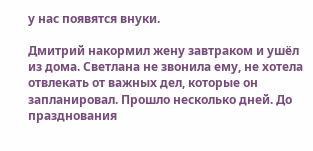у нас появятся внуки.

Дмитрий накормил жену завтраком и ушёл из дома. Светлана не звонила ему, не хотела отвлекать от важных дел, которые он запланировал. Прошло несколько дней. До празднования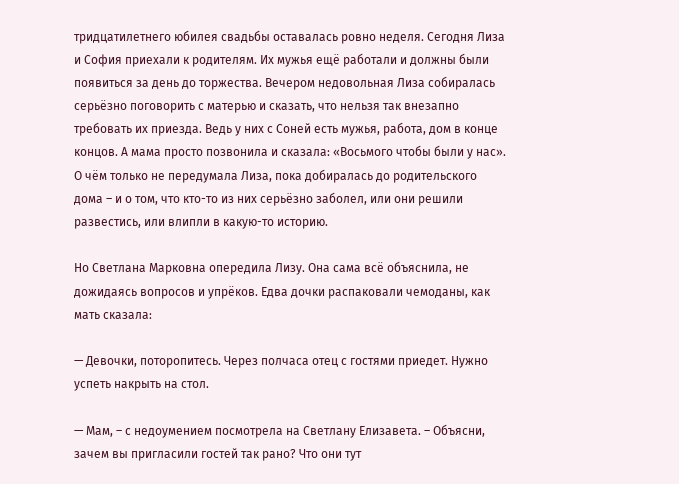тридцатилетнего юбилея свадьбы оставалась ровно неделя. Сегодня Лиза и София приехали к родителям. Их мужья ещё работали и должны были появиться за день до торжества. Вечером недовольная Лиза собиралась серьёзно поговорить с матерью и сказать, что нельзя так внезапно требовать их приезда. Ведь у них с Соней есть мужья, работа, дом в конце концов. А мама просто позвонила и сказала: «Восьмого чтобы были у нас». О чём только не передумала Лиза, пока добиралась до родительского дома – и о том, что кто-то из них серьёзно заболел, или они решили развестись, или влипли в какую-то историю.

Но Светлана Марковна опередила Лизу. Она сама всё объяснила, не дожидаясь вопросов и упрёков. Едва дочки распаковали чемоданы, как мать сказала:

— Девочки, поторопитесь. Через полчаса отец с гостями приедет. Нужно успеть накрыть на стол.

— Мам, – с недоумением посмотрела на Светлану Елизавета. – Объясни, зачем вы пригласили гостей так рано? Что они тут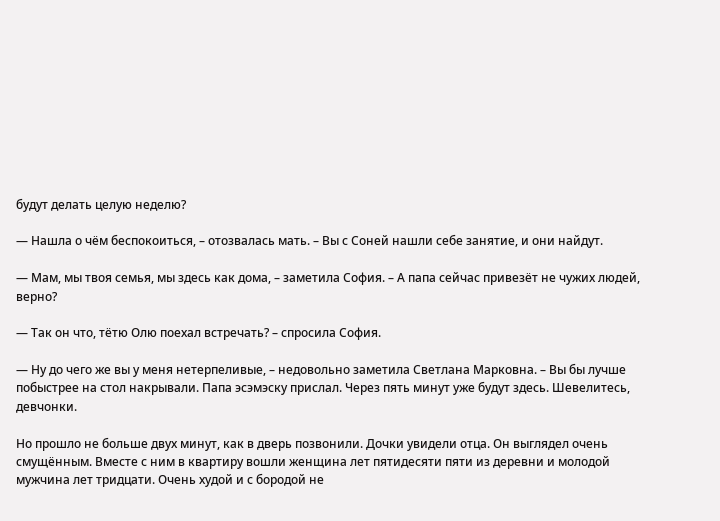будут делать целую неделю?

— Нашла о чём беспокоиться, – отозвалась мать. – Вы с Соней нашли себе занятие, и они найдут.

— Мам, мы твоя семья, мы здесь как дома, – заметила София. – А папа сейчас привезёт не чужих людей, верно?

— Так он что, тётю Олю поехал встречать? – спросила София.

— Ну до чего же вы у меня нетерпеливые, – недовольно заметила Светлана Марковна. – Вы бы лучше побыстрее на стол накрывали. Папа эсэмэску прислал. Через пять минут уже будут здесь. Шевелитесь, девчонки.

Но прошло не больше двух минут, как в дверь позвонили. Дочки увидели отца. Он выглядел очень смущённым. Вместе с ним в квартиру вошли женщина лет пятидесяти пяти из деревни и молодой мужчина лет тридцати. Очень худой и с бородой не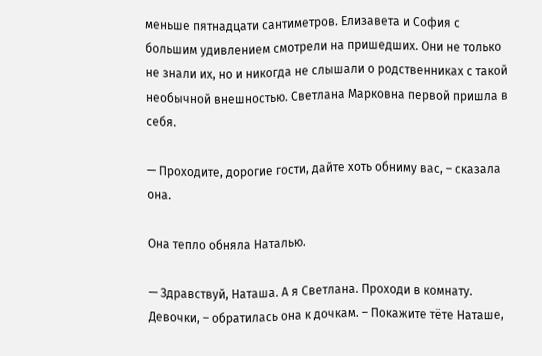меньше пятнадцати сантиметров. Елизавета и София с большим удивлением смотрели на пришедших. Они не только не знали их, но и никогда не слышали о родственниках с такой необычной внешностью. Светлана Марковна первой пришла в себя.

— Проходите, дорогие гости, дайте хоть обниму вас, – сказала она.

Она тепло обняла Наталью.

— Здравствуй, Наташа. А я Светлана. Проходи в комнату. Девочки, – обратилась она к дочкам. – Покажите тёте Наташе,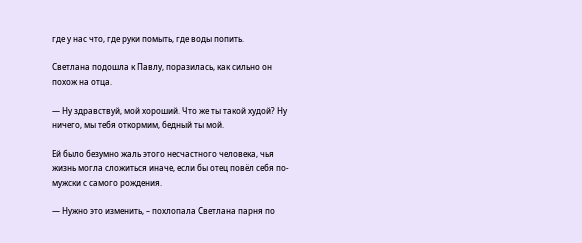где у нас что, где руки помыть, где воды попить.

Светлана подошла к Павлу, поразилась, как сильно он похож на отца.

— Ну здравствуй, мой хороший. Что же ты такой худой? Ну ничего, мы тебя откормим, бедный ты мой.

Ей было безумно жаль этого несчастного человека, чья жизнь могла сложиться иначе, если бы отец повёл себя по-мужски с самого рождения.

— Нужно это изменить, – похлопала Светлана парня по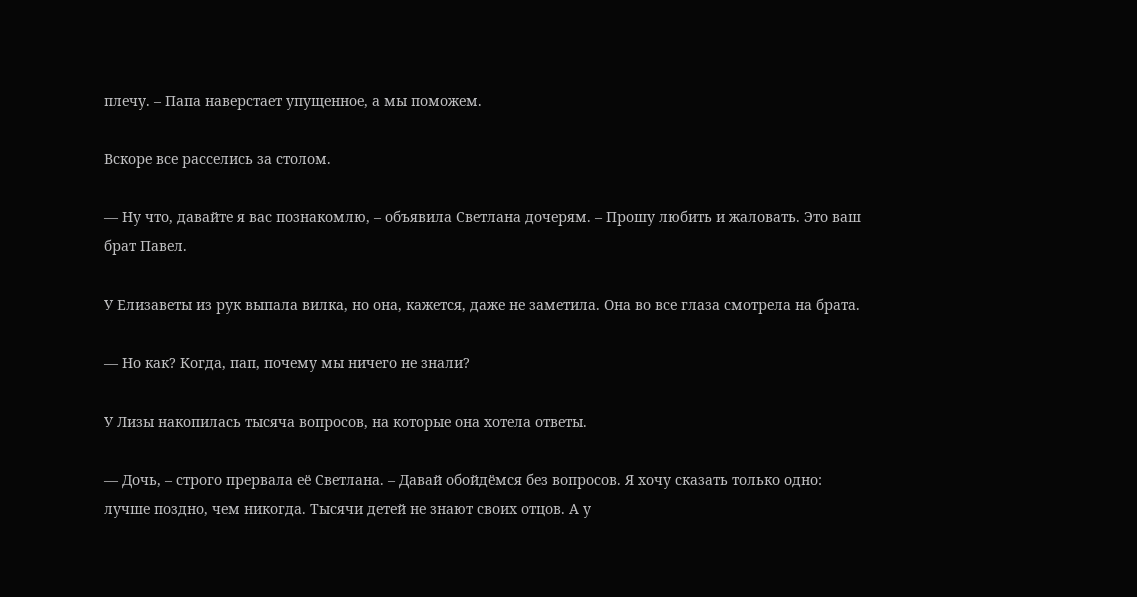плечу. – Папа наверстает упущенное, а мы поможем.

Вскоре все расселись за столом.

— Ну что, давайте я вас познакомлю, – объявила Светлана дочерям. – Прошу любить и жаловать. Это ваш брат Павел.

У Елизаветы из рук выпала вилка, но она, кажется, даже не заметила. Она во все глаза смотрела на брата.

— Но как? Когда, пап, почему мы ничего не знали?

У Лизы накопилась тысяча вопросов, на которые она хотела ответы.

— Дочь, – строго прервала её Светлана. – Давай обойдёмся без вопросов. Я хочу сказать только одно: лучше поздно, чем никогда. Тысячи детей не знают своих отцов. А у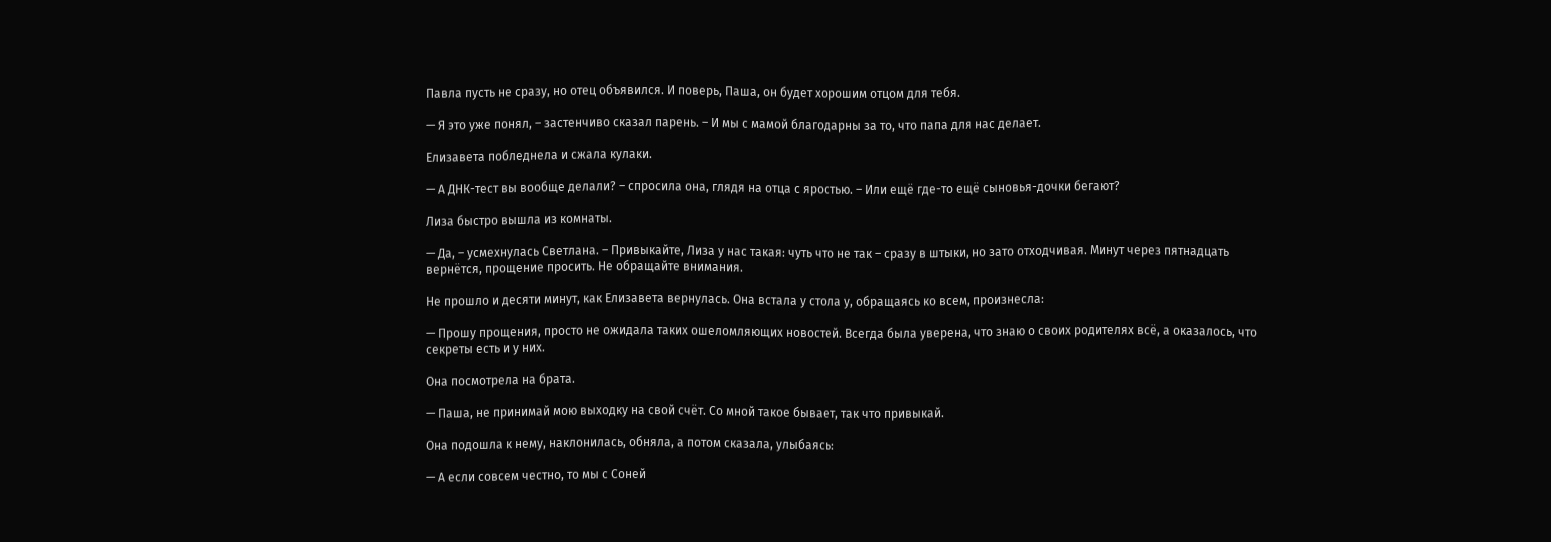Павла пусть не сразу, но отец объявился. И поверь, Паша, он будет хорошим отцом для тебя.

— Я это уже понял, – застенчиво сказал парень. – И мы с мамой благодарны за то, что папа для нас делает.

Елизавета побледнела и сжала кулаки.

— А ДНК-тест вы вообще делали? – спросила она, глядя на отца с яростью. – Или ещё где-то ещё сыновья-дочки бегают?

Лиза быстро вышла из комнаты.

— Да, – усмехнулась Светлана. – Привыкайте, Лиза у нас такая: чуть что не так – сразу в штыки, но зато отходчивая. Минут через пятнадцать вернётся, прощение просить. Не обращайте внимания.

Не прошло и десяти минут, как Елизавета вернулась. Она встала у стола у, обращаясь ко всем, произнесла:

— Прошу прощения, просто не ожидала таких ошеломляющих новостей. Всегда была уверена, что знаю о своих родителях всё, а оказалось, что секреты есть и у них.

Она посмотрела на брата.

— Паша, не принимай мою выходку на свой счёт. Со мной такое бывает, так что привыкай.

Она подошла к нему, наклонилась, обняла, а потом сказала, улыбаясь:

— А если совсем честно, то мы с Соней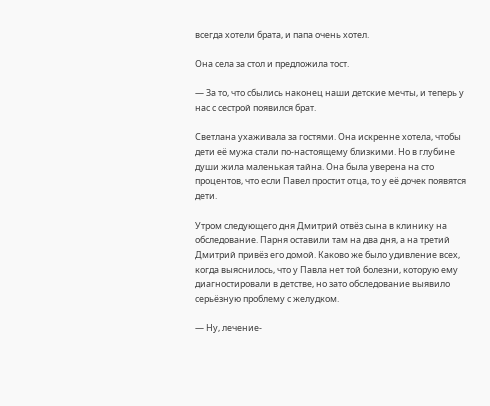всегда хотели брата, и папа очень хотел.

Она села за стол и предложила тост.

— За то, что сбылись наконец наши детские мечты, и теперь у нас с сестрой появился брат.

Светлана ухаживала за гостями. Она искренне хотела, чтобы дети её мужа стали по-настоящему близкими. Но в глубине души жила маленькая тайна. Она была уверена на сто процентов, что если Павел простит отца, то у её дочек появятся дети.

Утром следующего дня Дмитрий отвёз сына в клинику на обследование. Парня оставили там на два дня, а на третий Дмитрий привёз его домой. Каково же было удивление всех, когда выяснилось, что у Павла нет той болезни, которую ему диагностировали в детстве, но зато обследование выявило серьёзную проблему с желудком.

— Ну, лечение-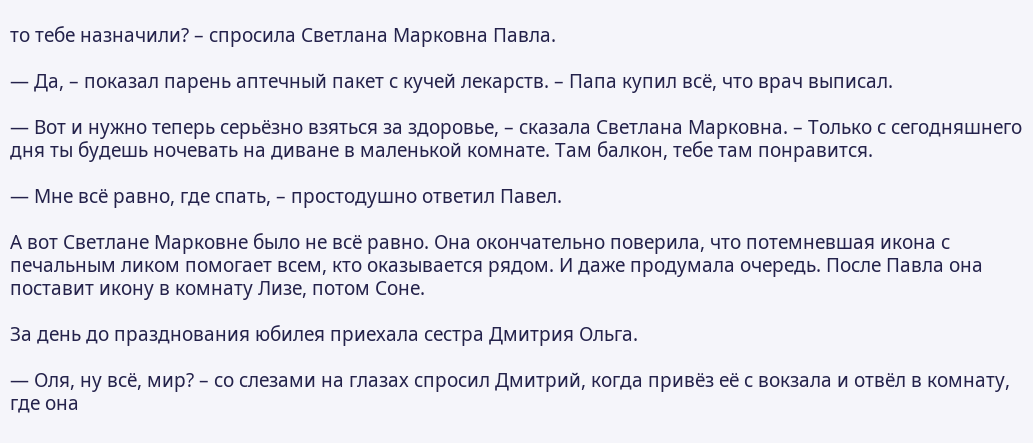то тебе назначили? – спросила Светлана Марковна Павла.

— Да, – показал парень аптечный пакет с кучей лекарств. – Папа купил всё, что врач выписал.

— Вот и нужно теперь серьёзно взяться за здоровье, – сказала Светлана Марковна. – Только с сегодняшнего дня ты будешь ночевать на диване в маленькой комнате. Там балкон, тебе там понравится.

— Мне всё равно, где спать, – простодушно ответил Павел.

А вот Светлане Марковне было не всё равно. Она окончательно поверила, что потемневшая икона с печальным ликом помогает всем, кто оказывается рядом. И даже продумала очередь. После Павла она поставит икону в комнату Лизе, потом Соне.

За день до празднования юбилея приехала сестра Дмитрия Ольга.

— Оля, ну всё, мир? – со слезами на глазах спросил Дмитрий, когда привёз её с вокзала и отвёл в комнату, где она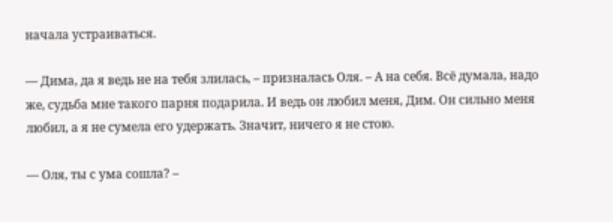начала устраиваться.

— Дима, да я ведь не на тебя злилась, – призналась Оля. – А на себя. Всё думала, надо же, судьба мне такого парня подарила. И ведь он любил меня, Дим. Он сильно меня любил, а я не сумела его удержать. Значит, ничего я не стою.

— Оля, ты с ума сошла? –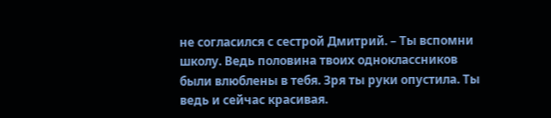не согласился с сестрой Дмитрий. – Ты вспомни школу. Ведь половина твоих одноклассников были влюблены в тебя. Зря ты руки опустила. Ты ведь и сейчас красивая.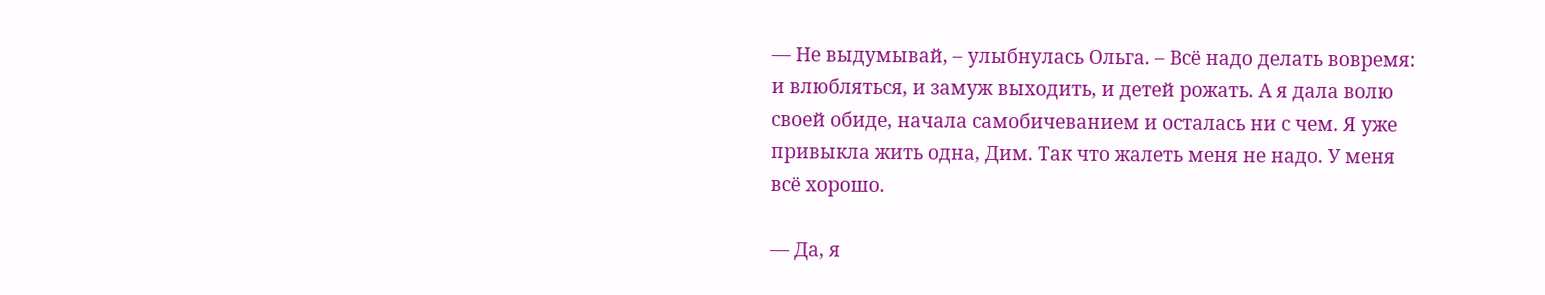— Не выдумывай, – улыбнулась Ольга. – Всё надо делать вовремя: и влюбляться, и замуж выходить, и детей рожать. А я дала волю своей обиде, начала самобичеванием и осталась ни с чем. Я уже привыкла жить одна, Дим. Так что жалеть меня не надо. У меня всё хорошо.

— Да, я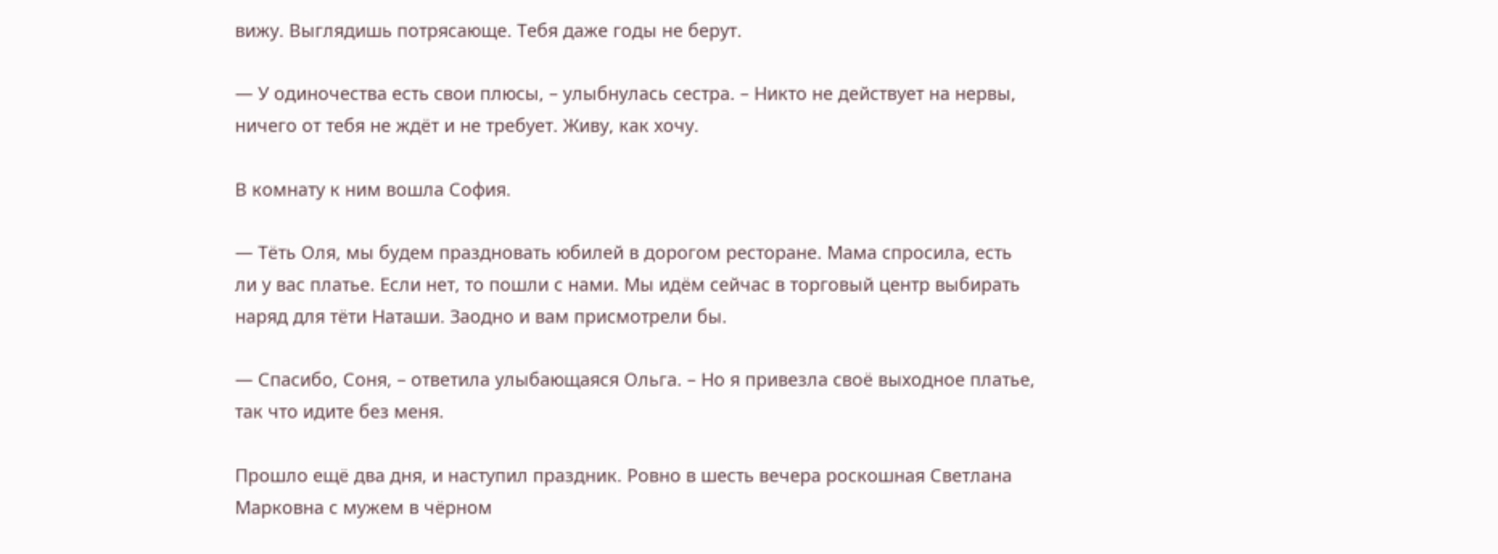вижу. Выглядишь потрясающе. Тебя даже годы не берут.

— У одиночества есть свои плюсы, – улыбнулась сестра. – Никто не действует на нервы, ничего от тебя не ждёт и не требует. Живу, как хочу.

В комнату к ним вошла София.

— Тёть Оля, мы будем праздновать юбилей в дорогом ресторане. Мама спросила, есть ли у вас платье. Если нет, то пошли с нами. Мы идём сейчас в торговый центр выбирать наряд для тёти Наташи. Заодно и вам присмотрели бы.

— Спасибо, Соня, – ответила улыбающаяся Ольга. – Но я привезла своё выходное платье, так что идите без меня.

Прошло ещё два дня, и наступил праздник. Ровно в шесть вечера роскошная Светлана Марковна с мужем в чёрном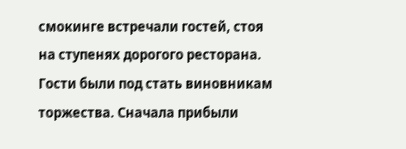смокинге встречали гостей, стоя на ступенях дорогого ресторана. Гости были под стать виновникам торжества. Сначала прибыли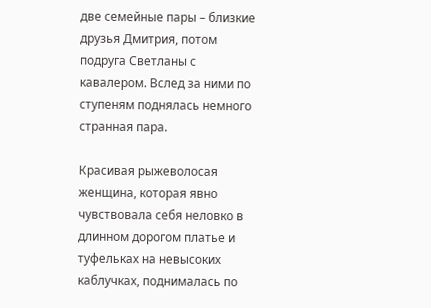две семейные пары – близкие друзья Дмитрия, потом подруга Светланы с кавалером. Вслед за ними по ступеням поднялась немного странная пара.

Красивая рыжеволосая женщина, которая явно чувствовала себя неловко в длинном дорогом платье и туфельках на невысоких каблучках, поднималась по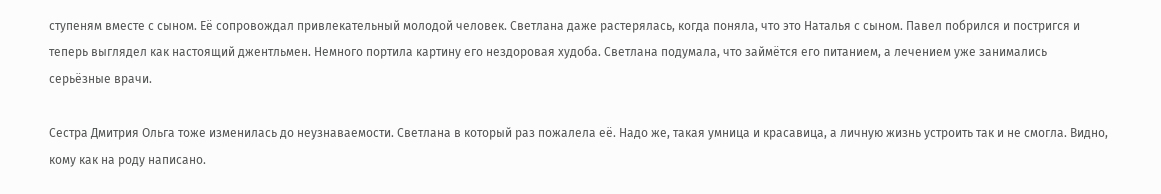ступеням вместе с сыном. Её сопровождал привлекательный молодой человек. Светлана даже растерялась, когда поняла, что это Наталья с сыном. Павел побрился и постригся и теперь выглядел как настоящий джентльмен. Немного портила картину его нездоровая худоба. Светлана подумала, что займётся его питанием, а лечением уже занимались серьёзные врачи.

Сестра Дмитрия Ольга тоже изменилась до неузнаваемости. Светлана в который раз пожалела её. Надо же, такая умница и красавица, а личную жизнь устроить так и не смогла. Видно, кому как на роду написано.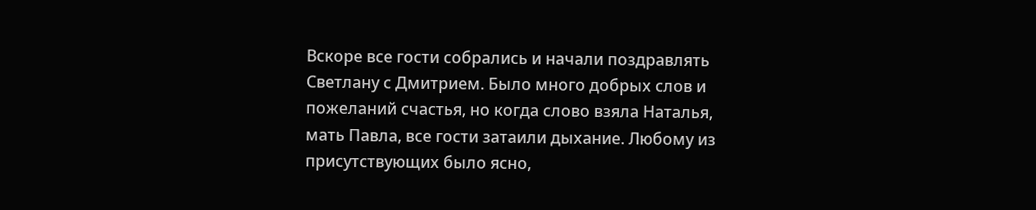Вскоре все гости собрались и начали поздравлять Светлану с Дмитрием. Было много добрых слов и пожеланий счастья, но когда слово взяла Наталья, мать Павла, все гости затаили дыхание. Любому из присутствующих было ясно,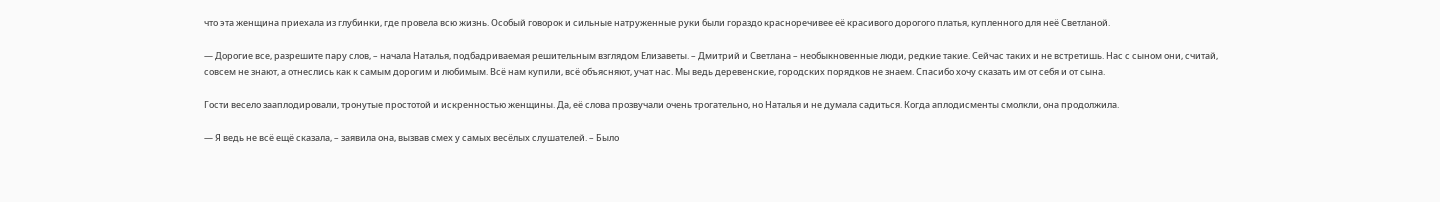что эта женщина приехала из глубинки, где провела всю жизнь. Особый говорок и сильные натруженные руки были гораздо красноречивее её красивого дорогого платья, купленного для неё Светланой.

— Дорогие все, разрешите пару слов, – начала Наталья, подбадриваемая решительным взглядом Елизаветы. – Дмитрий и Светлана – необыкновенные люди, редкие такие. Сейчас таких и не встретишь. Нас с сыном они, считай, совсем не знают, а отнеслись как к самым дорогим и любимым. Всё нам купили, всё объясняют, учат нас. Мы ведь деревенские, городских порядков не знаем. Спасибо хочу сказать им от себя и от сына.

Гости весело зааплодировали, тронутые простотой и искренностью женщины. Да, её слова прозвучали очень трогательно, но Наталья и не думала садиться. Когда аплодисменты смолкли, она продолжила.

— Я ведь не всё ещё сказала, – заявила она, вызвав смех у самых весёлых слушателей. – Было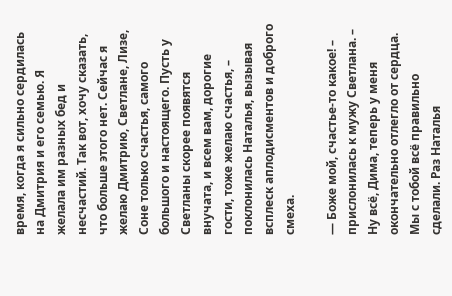время, когда я сильно сердилась на Дмитрия и его семью. Я желала им разных бед и несчастий. Так вот, хочу сказать, что больше этого нет. Сейчас я желаю Дмитрию, Светлане, Лизе, Соне только счастья, самого большого и настоящего. Пусть у Светланы скорее появятся внучата, и всем вам, дорогие гости, тоже желаю счастья, – поклонилась Наталья, вызывая всплеск аплодисментов и доброго смеха.

— Боже мой, счастье-то какое! – прислонилась к мужу Светлана. – Ну всё, Дима, теперь у меня окончательно отлегло от сердца. Мы с тобой всё правильно сделали. Раз Наталья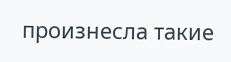произнесла такие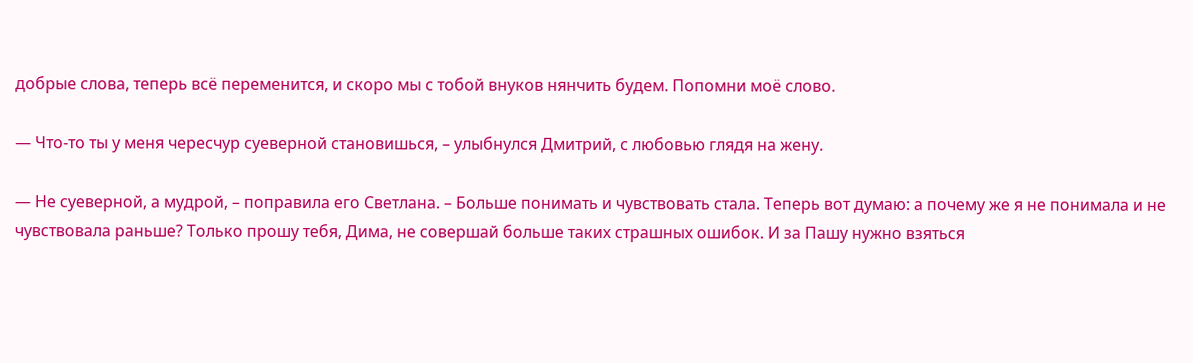добрые слова, теперь всё переменится, и скоро мы с тобой внуков нянчить будем. Попомни моё слово.

— Что-то ты у меня чересчур суеверной становишься, – улыбнулся Дмитрий, с любовью глядя на жену.

— Не суеверной, а мудрой, – поправила его Светлана. – Больше понимать и чувствовать стала. Теперь вот думаю: а почему же я не понимала и не чувствовала раньше? Только прошу тебя, Дима, не совершай больше таких страшных ошибок. И за Пашу нужно взяться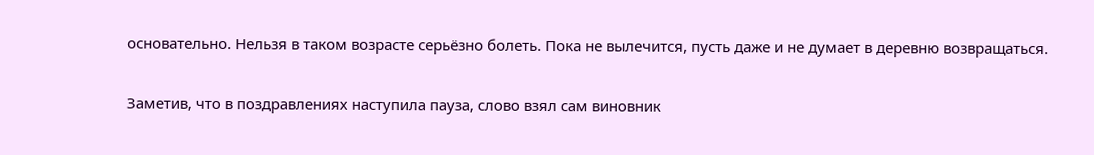основательно. Нельзя в таком возрасте серьёзно болеть. Пока не вылечится, пусть даже и не думает в деревню возвращаться.

Заметив, что в поздравлениях наступила пауза, слово взял сам виновник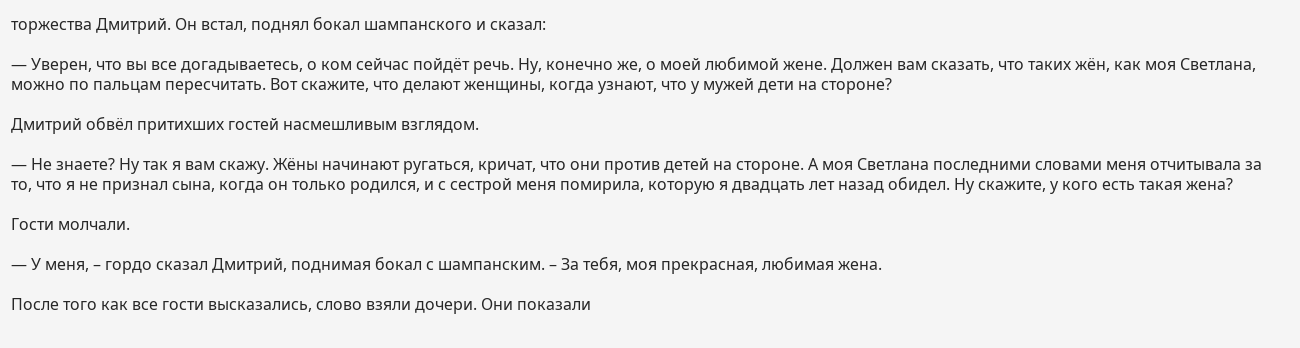торжества Дмитрий. Он встал, поднял бокал шампанского и сказал:

— Уверен, что вы все догадываетесь, о ком сейчас пойдёт речь. Ну, конечно же, о моей любимой жене. Должен вам сказать, что таких жён, как моя Светлана, можно по пальцам пересчитать. Вот скажите, что делают женщины, когда узнают, что у мужей дети на стороне?

Дмитрий обвёл притихших гостей насмешливым взглядом.

— Не знаете? Ну так я вам скажу. Жёны начинают ругаться, кричат, что они против детей на стороне. А моя Светлана последними словами меня отчитывала за то, что я не признал сына, когда он только родился, и с сестрой меня помирила, которую я двадцать лет назад обидел. Ну скажите, у кого есть такая жена?

Гости молчали.

— У меня, – гордо сказал Дмитрий, поднимая бокал с шампанским. – За тебя, моя прекрасная, любимая жена.

После того как все гости высказались, слово взяли дочери. Они показали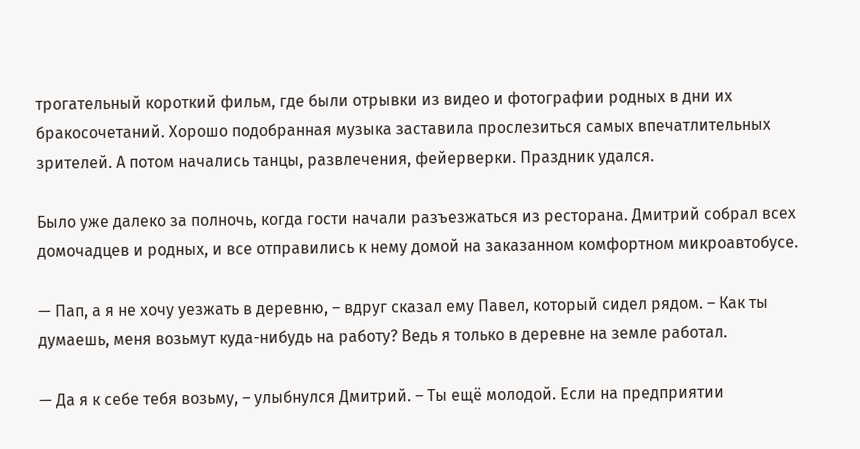трогательный короткий фильм, где были отрывки из видео и фотографии родных в дни их бракосочетаний. Хорошо подобранная музыка заставила прослезиться самых впечатлительных зрителей. А потом начались танцы, развлечения, фейерверки. Праздник удался.

Было уже далеко за полночь, когда гости начали разъезжаться из ресторана. Дмитрий собрал всех домочадцев и родных, и все отправились к нему домой на заказанном комфортном микроавтобусе.

— Пап, а я не хочу уезжать в деревню, – вдруг сказал ему Павел, который сидел рядом. – Как ты думаешь, меня возьмут куда-нибудь на работу? Ведь я только в деревне на земле работал.

— Да я к себе тебя возьму, – улыбнулся Дмитрий. – Ты ещё молодой. Если на предприятии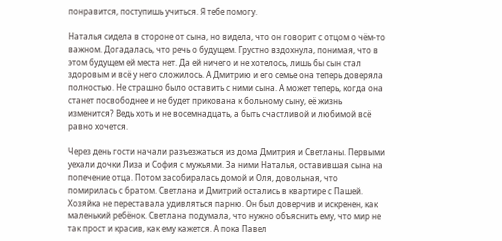понравится, поступишь учиться. Я тебе помогу.

Наталья сидела в стороне от сына, но видела, что он говорит с отцом о чём-то важном. Догадалась, что речь о будущем. Грустно вздохнула, понимая, что в этом будущем ей места нет. Да ей ничего и не хотелось, лишь бы сын стал здоровым и всё у него сложилось. А Дмитрию и его семье она теперь доверяла полностью. Не страшно было оставить с ними сына. А может теперь, когда она станет посвободнее и не будет прикована к больному сыну, её жизнь изменится? Ведь хоть и не восемнадцать, а быть счастливой и любимой всё равно хочется.

Через день гости начали разъезжаться из дома Дмитрия и Светланы. Первыми уехали дочки Лиза и София с мужьями. За ними Наталья, оставившая сына на попечение отца. Потом засобиралась домой и Оля, довольная, что помирилась с братом. Светлана и Дмитрий остались в квартире с Пашей. Хозяйка не переставала удивляться парню. Он был доверчив и искренен, как маленький ребёнок. Светлана подумала, что нужно объяснить ему, что мир не так прост и красив, как ему кажется. А пока Павел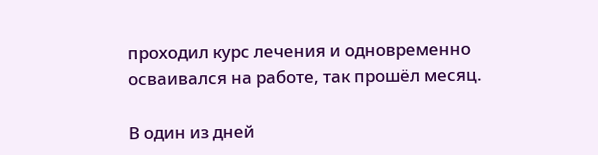проходил курс лечения и одновременно осваивался на работе, так прошёл месяц.

В один из дней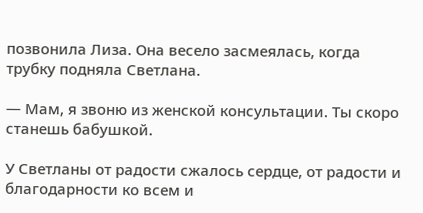позвонила Лиза. Она весело засмеялась, когда трубку подняла Светлана.

— Мам, я звоню из женской консультации. Ты скоро станешь бабушкой.

У Светланы от радости сжалось сердце, от радости и благодарности ко всем и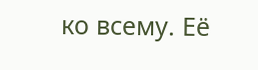ко всему. Её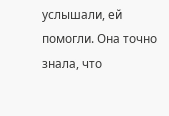услышали, ей помогли. Она точно знала, что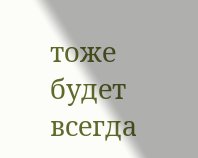тоже будет всегда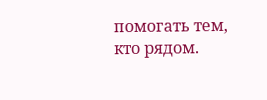помогать тем, кто рядом.